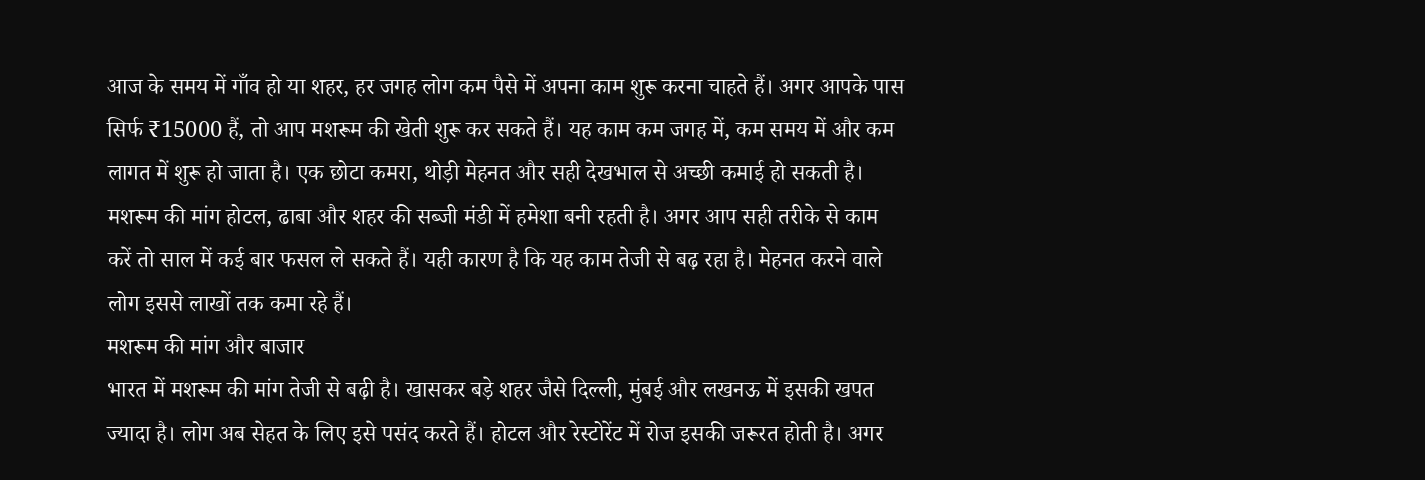आज के समय में गाँव हो या शहर, हर जगह लोग कम पैसे में अपना काम शुरू करना चाहते हैं। अगर आपके पास सिर्फ ₹15000 हैं, तो आप मशरूम की खेती शुरू कर सकते हैं। यह काम कम जगह में, कम समय में और कम लागत में शुरू हो जाता है। एक छोटा कमरा, थोड़ी मेहनत और सही देखभाल से अच्छी कमाई हो सकती है। मशरूम की मांग होटल, ढाबा और शहर की सब्जी मंडी में हमेशा बनी रहती है। अगर आप सही तरीके से काम करें तो साल में कई बार फसल ले सकते हैं। यही कारण है कि यह काम तेजी से बढ़ रहा है। मेहनत करने वाले लोग इससे लाखों तक कमा रहे हैं।
मशरूम की मांग और बाजार
भारत में मशरूम की मांग तेजी से बढ़ी है। खासकर बड़े शहर जैसे दिल्ली, मुंबई और लखनऊ में इसकी खपत ज्यादा है। लोग अब सेहत के लिए इसे पसंद करते हैं। होटल और रेस्टोरेंट में रोज इसकी जरूरत होती है। अगर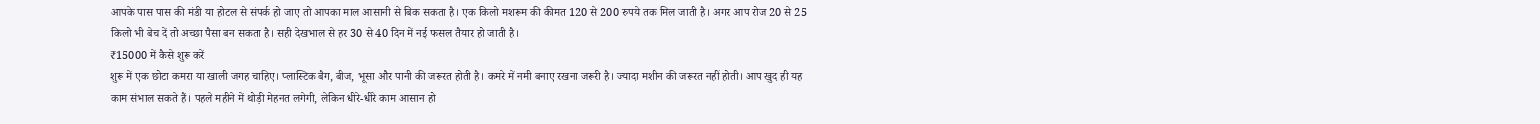आपके पास पास की मंडी या होटल से संपर्क हो जाए तो आपका माल आसानी से बिक सकता है। एक किलो मशरूम की कीमत 120 से 200 रुपये तक मिल जाती है। अगर आप रोज 20 से 25 किलो भी बेच दें तो अच्छा पैसा बन सकता है। सही देखभाल से हर 30 से 40 दिन में नई फसल तैयार हो जाती है।
₹15000 में कैसे शुरू करें
शुरू में एक छोटा कमरा या खाली जगह चाहिए। प्लास्टिक बैग, बीज, भूसा और पानी की जरूरत होती है। कमरे में नमी बनाए रखना जरूरी है। ज्यादा मशीन की जरूरत नहीं होती। आप खुद ही यह काम संभाल सकते हैं। पहले महीने में थोड़ी मेहनत लगेगी, लेकिन धीरे-धीरे काम आसान हो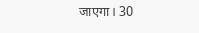जाएगा। 30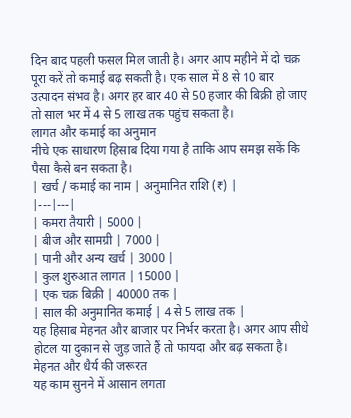दिन बाद पहली फसल मिल जाती है। अगर आप महीने में दो चक्र पूरा करें तो कमाई बढ़ सकती है। एक साल में 8 से 10 बार उत्पादन संभव है। अगर हर बार 40 से 50 हजार की बिक्री हो जाए तो साल भर में 4 से 5 लाख तक पहुंच सकता है।
लागत और कमाई का अनुमान
नीचे एक साधारण हिसाब दिया गया है ताकि आप समझ सकें कि पैसा कैसे बन सकता है।
| खर्च / कमाई का नाम | अनुमानित राशि (₹) |
|---|---|
| कमरा तैयारी | 5000 |
| बीज और सामग्री | 7000 |
| पानी और अन्य खर्च | 3000 |
| कुल शुरुआत लागत | 15000 |
| एक चक्र बिक्री | 40000 तक |
| साल की अनुमानित कमाई | 4 से 5 लाख तक |
यह हिसाब मेहनत और बाजार पर निर्भर करता है। अगर आप सीधे होटल या दुकान से जुड़ जाते हैं तो फायदा और बढ़ सकता है।
मेहनत और धैर्य की जरूरत
यह काम सुनने में आसान लगता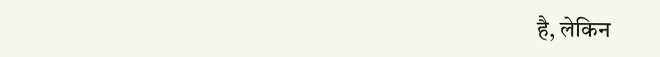है, लेकिन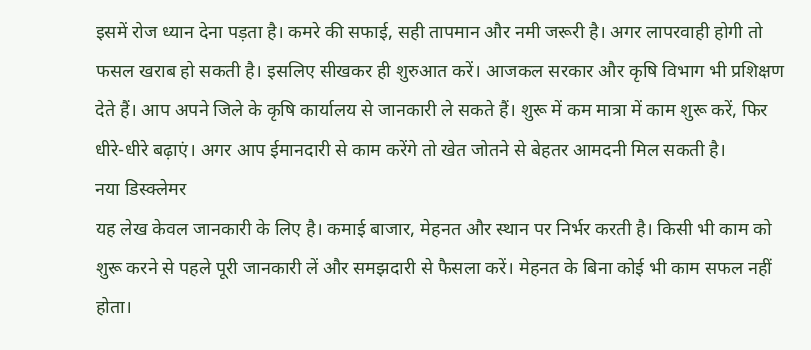इसमें रोज ध्यान देना पड़ता है। कमरे की सफाई, सही तापमान और नमी जरूरी है। अगर लापरवाही होगी तो फसल खराब हो सकती है। इसलिए सीखकर ही शुरुआत करें। आजकल सरकार और कृषि विभाग भी प्रशिक्षण देते हैं। आप अपने जिले के कृषि कार्यालय से जानकारी ले सकते हैं। शुरू में कम मात्रा में काम शुरू करें, फिर धीरे-धीरे बढ़ाएं। अगर आप ईमानदारी से काम करेंगे तो खेत जोतने से बेहतर आमदनी मिल सकती है।
नया डिस्क्लेमर
यह लेख केवल जानकारी के लिए है। कमाई बाजार, मेहनत और स्थान पर निर्भर करती है। किसी भी काम को शुरू करने से पहले पूरी जानकारी लें और समझदारी से फैसला करें। मेहनत के बिना कोई भी काम सफल नहीं होता।